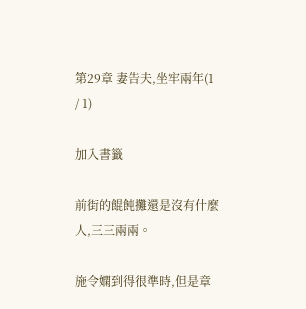第29章 妻告夫,坐牢兩年(1 / 1)

加入書籤

前街的餛飩攤還是沒有什麼人,三三兩兩。

施令嫻到得很準時,但是章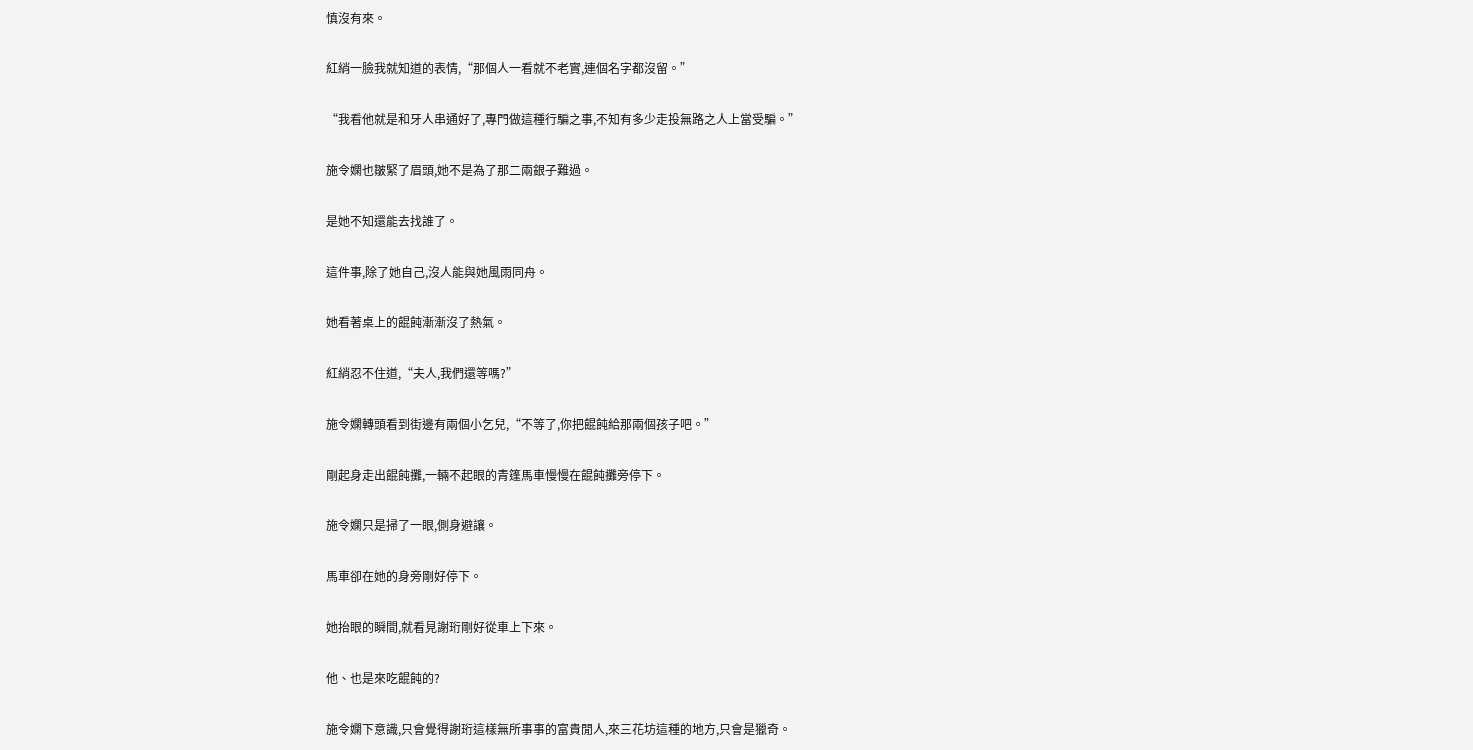慎沒有來。

紅綃一臉我就知道的表情,“那個人一看就不老實,連個名字都沒留。”

“我看他就是和牙人串通好了,專門做這種行騙之事,不知有多少走投無路之人上當受騙。”

施令嫻也皺緊了眉頭,她不是為了那二兩銀子難過。

是她不知還能去找誰了。

這件事,除了她自己,沒人能與她風雨同舟。

她看著桌上的餛飩漸漸沒了熱氣。

紅綃忍不住道,“夫人,我們還等嗎?”

施令嫻轉頭看到街邊有兩個小乞兒,“不等了,你把餛飩給那兩個孩子吧。”

剛起身走出餛飩攤,一輛不起眼的青篷馬車慢慢在餛飩攤旁停下。

施令嫻只是掃了一眼,側身避讓。

馬車卻在她的身旁剛好停下。

她抬眼的瞬間,就看見謝珩剛好從車上下來。

他、也是來吃餛飩的?

施令嫻下意識,只會覺得謝珩這樣無所事事的富貴閒人,來三花坊這種的地方,只會是獵奇。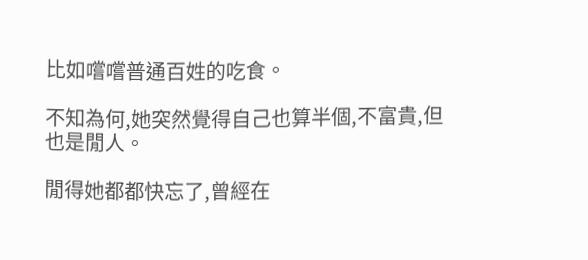比如嚐嚐普通百姓的吃食。

不知為何,她突然覺得自己也算半個,不富貴,但也是閒人。

閒得她都都快忘了,曾經在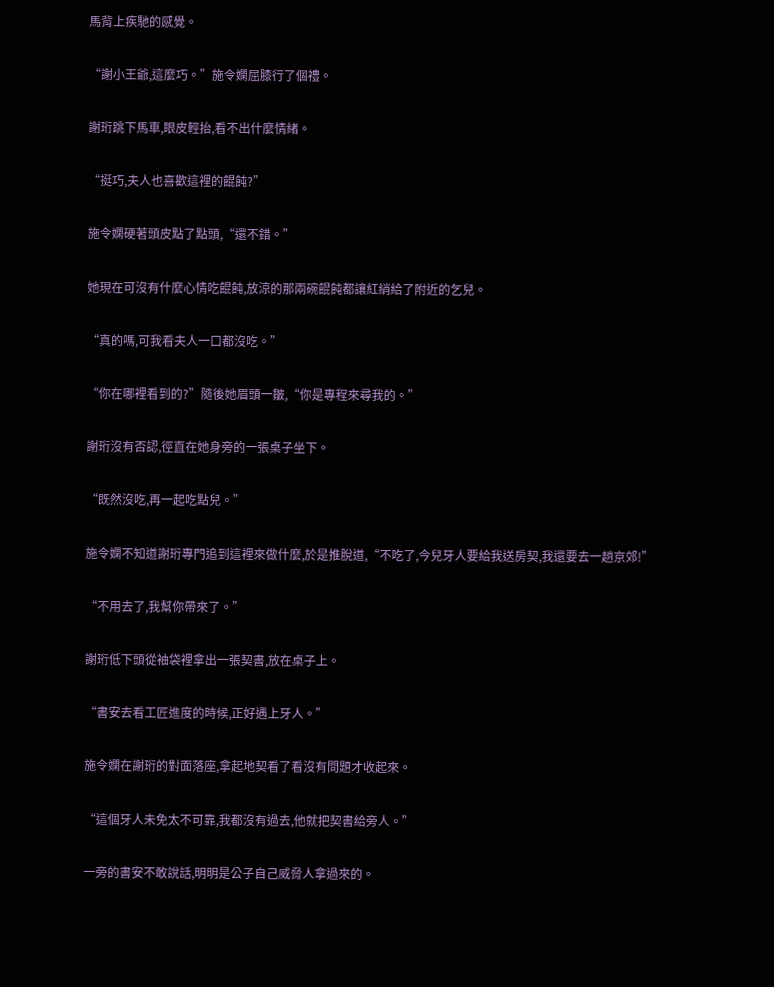馬背上疾馳的感覺。

“謝小王爺,這麼巧。”施令嫻屈膝行了個禮。

謝珩跳下馬車,眼皮輕抬,看不出什麼情緒。

“挺巧,夫人也喜歡這裡的餛飩?”

施令嫻硬著頭皮點了點頭,“還不錯。”

她現在可沒有什麼心情吃餛飩,放涼的那兩碗餛飩都讓紅綃給了附近的乞兒。

“真的嗎,可我看夫人一口都沒吃。”

“你在哪裡看到的?”隨後她眉頭一皺,“你是專程來尋我的。”

謝珩沒有否認,徑直在她身旁的一張桌子坐下。

“既然沒吃,再一起吃點兒。”

施令嫻不知道謝珩專門追到這裡來做什麼,於是推脫道,“不吃了,今兒牙人要給我送房契,我還要去一趟京郊!”

“不用去了,我幫你帶來了。”

謝珩低下頭從袖袋裡拿出一張契書,放在桌子上。

“書安去看工匠進度的時候,正好遇上牙人。”

施令嫻在謝珩的對面落座,拿起地契看了看沒有問題才收起來。

“這個牙人未免太不可靠,我都沒有過去,他就把契書給旁人。”

一旁的書安不敢說話,明明是公子自己威脅人拿過來的。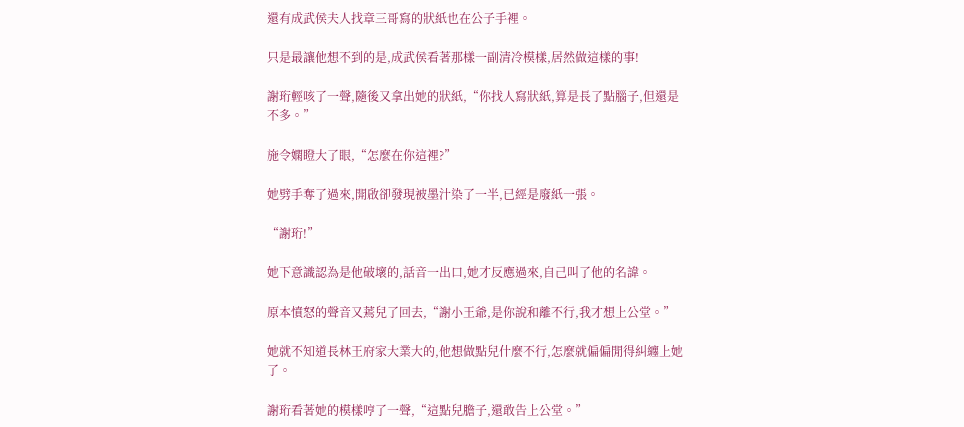還有成武侯夫人找章三哥寫的狀紙也在公子手裡。

只是最讓他想不到的是,成武侯看著那樣一副清冷模樣,居然做這樣的事!

謝珩輕咳了一聲,隨後又拿出她的狀紙,“你找人寫狀紙,算是長了點腦子,但還是不多。”

施令嫻瞪大了眼,“怎麼在你這裡?”

她劈手奪了過來,開啟卻發現被墨汁染了一半,已經是廢紙一張。

“謝珩!”

她下意識認為是他破壞的,話音一出口,她才反應過來,自己叫了他的名諱。

原本憤怒的聲音又蔫兒了回去,“謝小王爺,是你說和離不行,我才想上公堂。”

她就不知道長林王府家大業大的,他想做點兒什麼不行,怎麼就偏偏閒得糾纏上她了。

謝珩看著她的模樣哼了一聲,“這點兒膽子,還敢告上公堂。”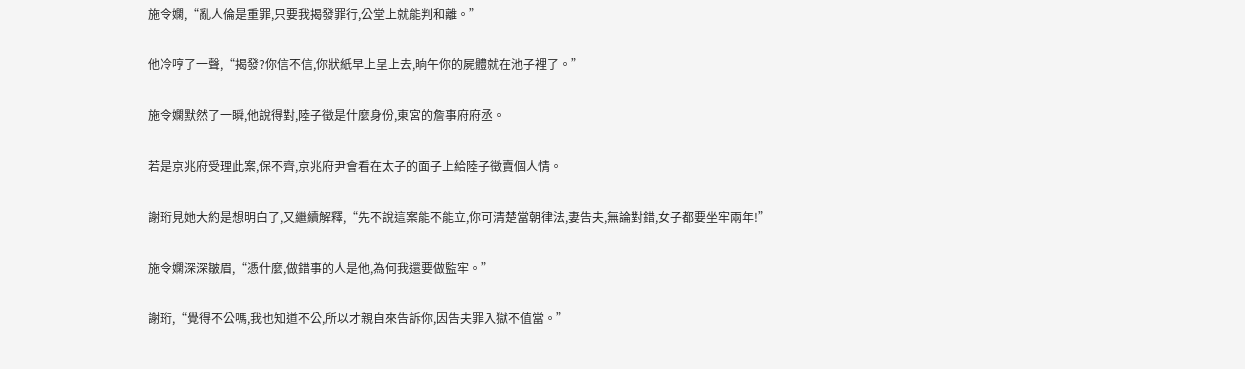施令嫻,“亂人倫是重罪,只要我揭發罪行,公堂上就能判和離。”

他冷哼了一聲,“揭發?你信不信,你狀紙早上呈上去,晌午你的屍體就在池子裡了。”

施令嫻默然了一瞬,他說得對,陸子徵是什麼身份,東宮的詹事府府丞。

若是京兆府受理此案,保不齊,京兆府尹會看在太子的面子上給陸子徵賣個人情。

謝珩見她大約是想明白了,又繼續解釋,“先不說這案能不能立,你可清楚當朝律法,妻告夫,無論對錯,女子都要坐牢兩年!”

施令嫻深深皺眉,“憑什麼,做錯事的人是他,為何我還要做監牢。”

謝珩,“覺得不公嗎,我也知道不公,所以才親自來告訴你,因告夫罪入獄不值當。”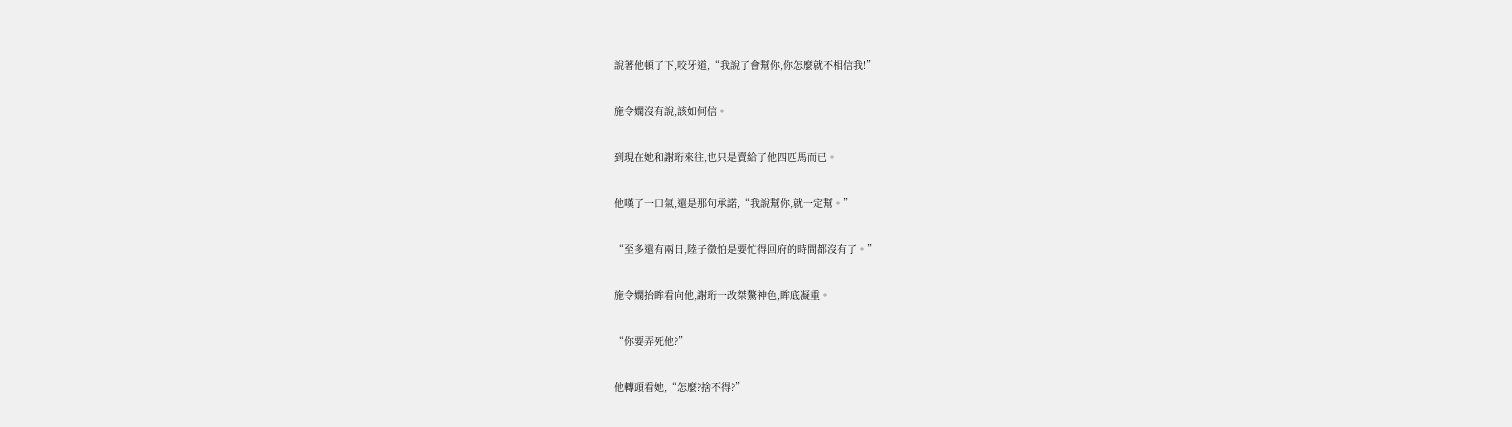說著他頓了下,咬牙道,“我說了會幫你,你怎麼就不相信我!”

施令嫻沒有說,該如何信。

到現在她和謝珩來往,也只是賣給了他四匹馬而已。

他嘆了一口氣,還是那句承諾,“我說幫你,就一定幫。”

“至多還有兩日,陸子徵怕是要忙得回府的時間都沒有了。”

施令嫻抬眸看向他,謝珩一改桀驁神色,眸底凝重。

“你要弄死他?”

他轉頭看她,“怎麼?捨不得?”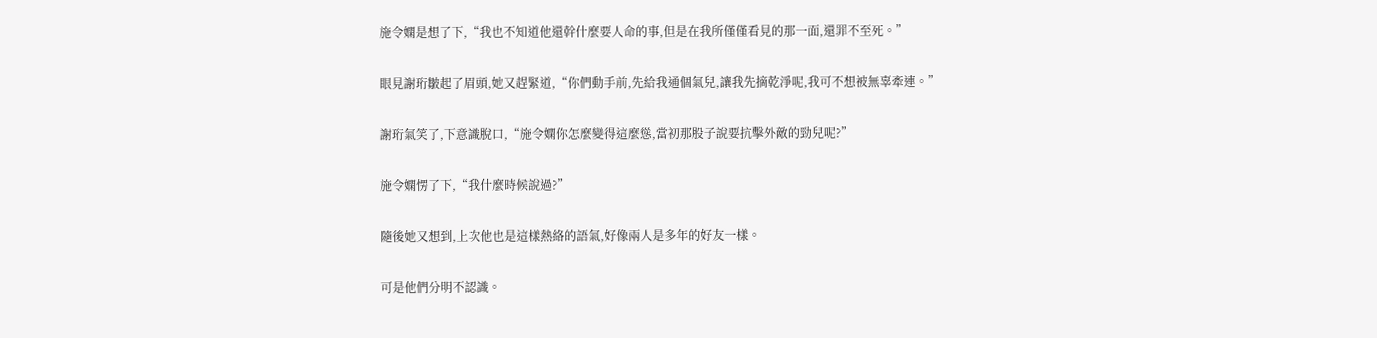施令嫻是想了下,“我也不知道他還幹什麼要人命的事,但是在我所僅僅看見的那一面,還罪不至死。”

眼見謝珩皺起了眉頭,她又趕緊道,“你們動手前,先給我通個氣兒,讓我先摘乾淨呢,我可不想被無辜牽連。”

謝珩氣笑了,下意識脫口,“施令嫻你怎麼變得這麼慫,當初那股子說要抗擊外敵的勁兒呢?”

施令嫻愣了下,“我什麼時候說過?”

隨後她又想到,上次他也是這樣熱絡的語氣,好像兩人是多年的好友一樣。

可是他們分明不認識。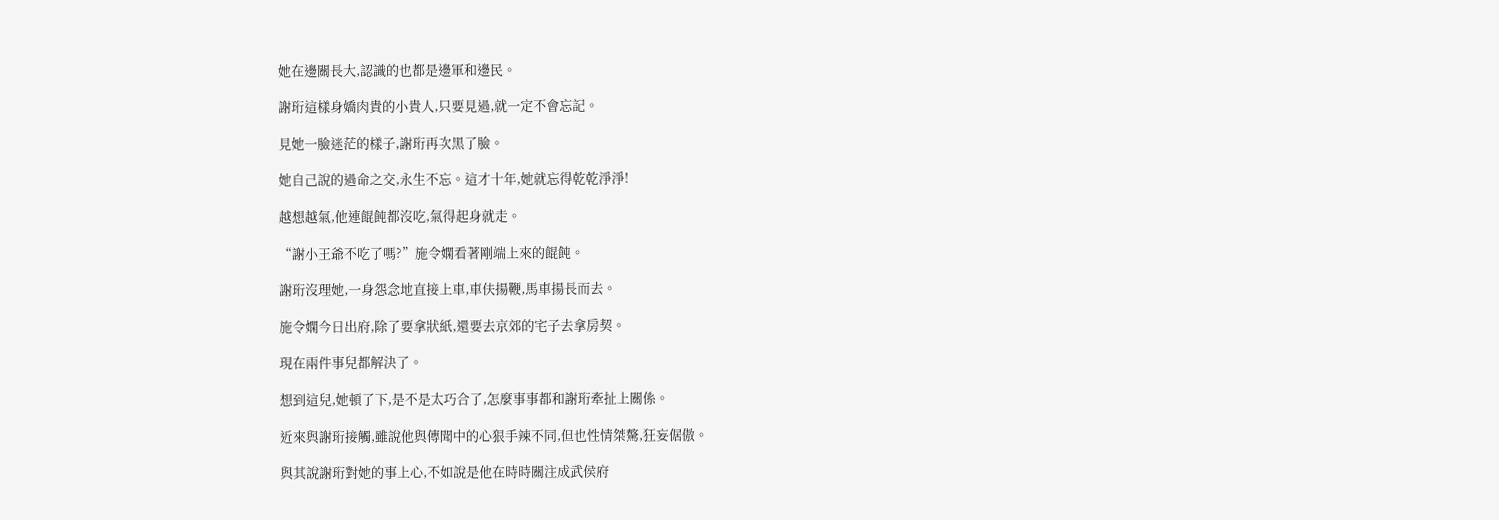她在邊關長大,認識的也都是邊軍和邊民。

謝珩這樣身嬌肉貴的小貴人,只要見過,就一定不會忘記。

見她一臉迷茫的樣子,謝珩再次黑了臉。

她自己說的過命之交,永生不忘。這才十年,她就忘得乾乾淨淨!

越想越氣,他連餛飩都沒吃,氣得起身就走。

“謝小王爺不吃了嗎?”施令嫻看著剛端上來的餛飩。

謝珩沒理她,一身怨念地直接上車,車伕揚鞭,馬車揚長而去。

施令嫻今日出府,除了要拿狀紙,還要去京郊的宅子去拿房契。

現在兩件事兒都解決了。

想到這兒,她頓了下,是不是太巧合了,怎麼事事都和謝珩牽扯上關係。

近來與謝珩接觸,雖說他與傳聞中的心狠手辣不同,但也性情桀驁,狂妄倨傲。

與其說謝珩對她的事上心,不如說是他在時時關注成武侯府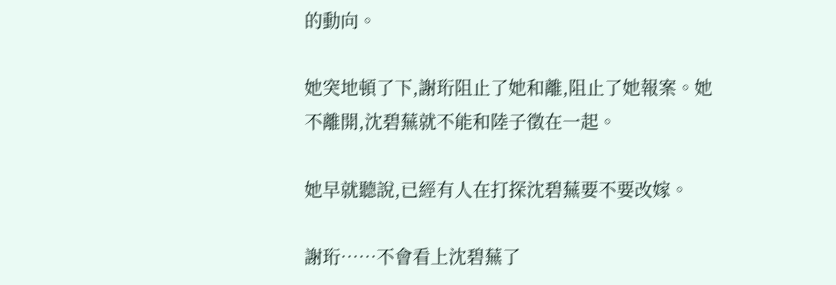的動向。

她突地頓了下,謝珩阻止了她和離,阻止了她報案。她不離開,沈碧蕪就不能和陸子徵在一起。

她早就聽說,已經有人在打探沈碧蕪要不要改嫁。

謝珩……不會看上沈碧蕪了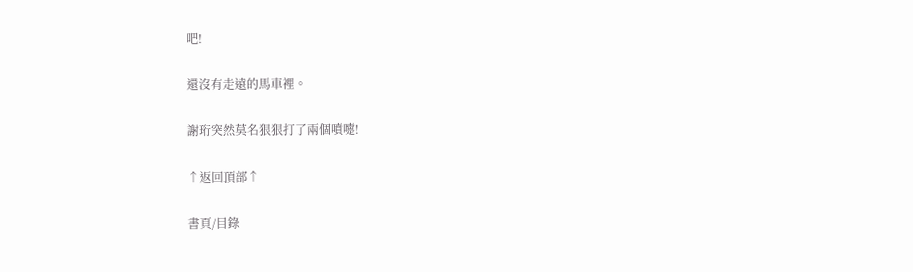吧!

還沒有走遠的馬車裡。

謝珩突然莫名狠狠打了兩個噴嚏!

↑返回頂部↑

書頁/目錄